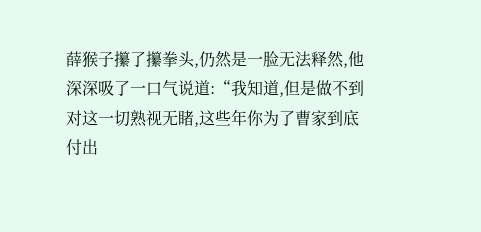薛猴子攥了攥拳头,仍然是一脸无法释然,他深深吸了一口气说道:“我知道,但是做不到对这一切熟视无睹,这些年你为了曹家到底付出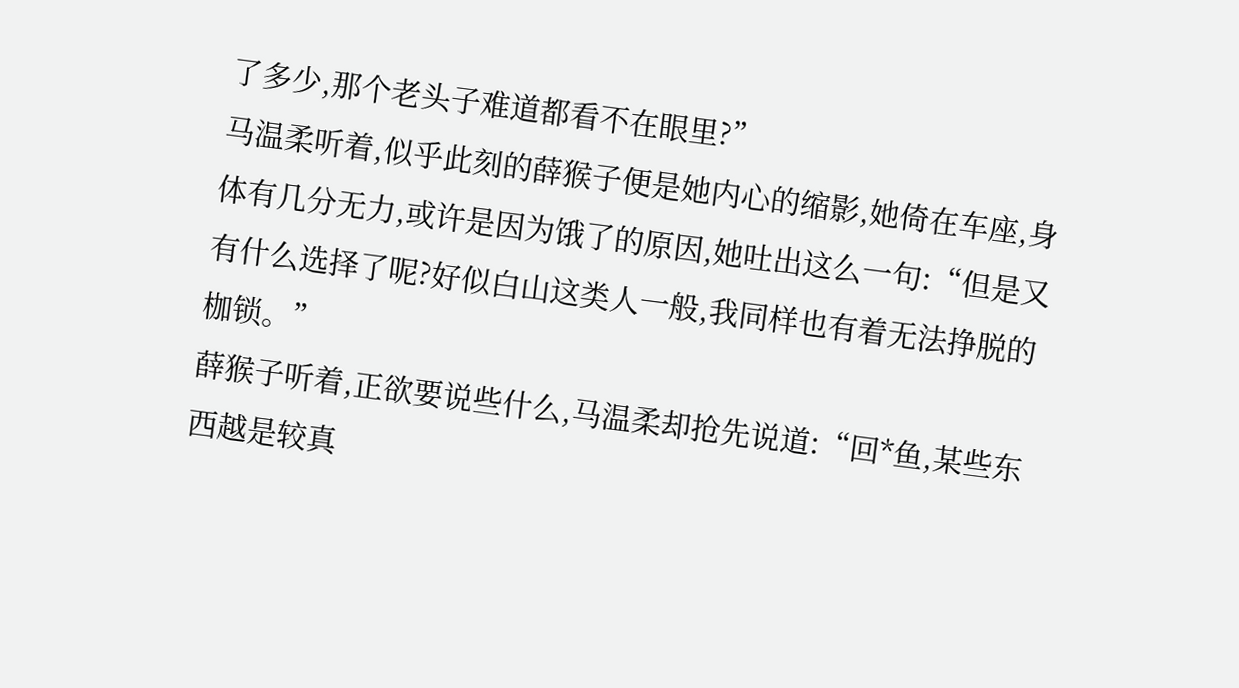了多少,那个老头子难道都看不在眼里?”
马温柔听着,似乎此刻的薛猴子便是她内心的缩影,她倚在车座,身体有几分无力,或许是因为饿了的原因,她吐出这么一句:“但是又有什么选择了呢?好似白山这类人一般,我同样也有着无法挣脱的枷锁。”
薛猴子听着,正欲要说些什么,马温柔却抢先说道:“回*鱼,某些东西越是较真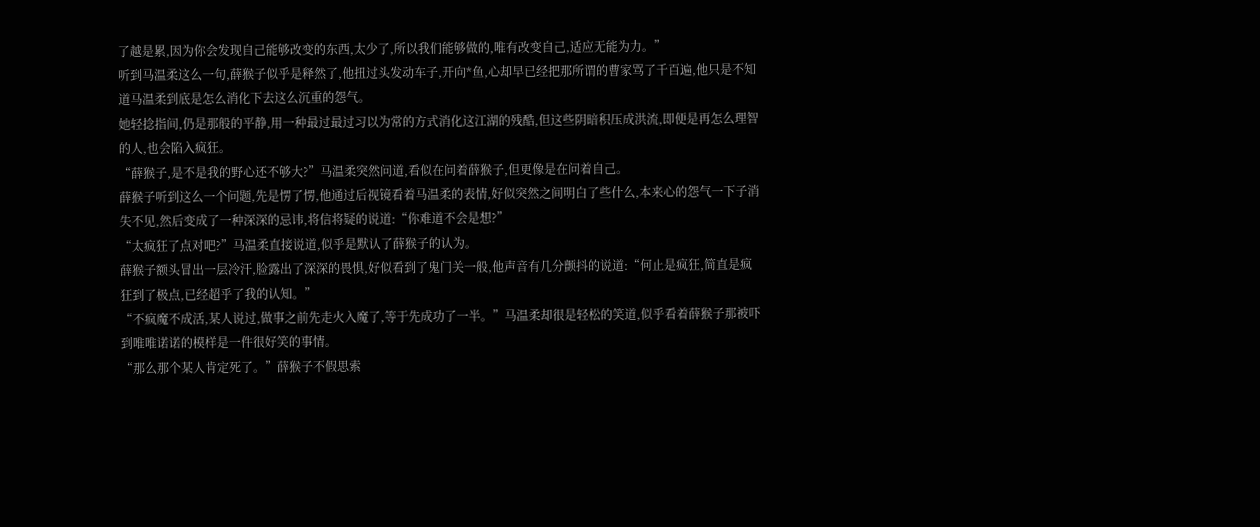了越是累,因为你会发现自己能够改变的东西,太少了,所以我们能够做的,唯有改变自己,适应无能为力。”
听到马温柔这么一句,薛猴子似乎是释然了,他扭过头发动车子,开向*鱼,心却早已经把那所谓的曹家骂了千百遍,他只是不知道马温柔到底是怎么消化下去这么沉重的怨气。
她轻捻指间,仍是那般的平静,用一种最过最过习以为常的方式消化这江湖的残酷,但这些阴暗积压成洪流,即便是再怎么理智的人,也会陷入疯狂。
“薛猴子,是不是我的野心还不够大?”马温柔突然问道,看似在问着薛猴子,但更像是在问着自己。
薛猴子听到这么一个问题,先是愣了愣,他通过后视镜看着马温柔的表情,好似突然之间明白了些什么,本来心的怨气一下子消失不见,然后变成了一种深深的忌讳,将信将疑的说道:“你难道不会是想?”
“太疯狂了点对吧?”马温柔直接说道,似乎是默认了薛猴子的认为。
薛猴子额头冒出一层冷汗,脸露出了深深的畏惧,好似看到了鬼门关一般,他声音有几分颤抖的说道:“何止是疯狂,简直是疯狂到了极点,已经超乎了我的认知。”
“不疯魔不成活,某人说过,做事之前先走火入魔了,等于先成功了一半。”马温柔却很是轻松的笑道,似乎看着薛猴子那被吓到唯唯诺诺的模样是一件很好笑的事情。
“那么那个某人肯定死了。”薛猴子不假思索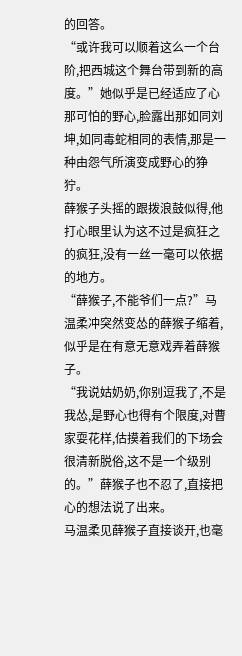的回答。
“或许我可以顺着这么一个台阶,把西城这个舞台带到新的高度。”她似乎是已经适应了心那可怕的野心,脸露出那如同刘坤,如同毒蛇相同的表情,那是一种由怨气所演变成野心的狰狞。
薛猴子头摇的跟拨浪鼓似得,他打心眼里认为这不过是疯狂之的疯狂,没有一丝一毫可以依据的地方。
“薛猴子,不能爷们一点?”马温柔冲突然变怂的薛猴子缩着,似乎是在有意无意戏弄着薛猴子。
“我说姑奶奶,你别逗我了,不是我怂,是野心也得有个限度,对曹家耍花样,估摸着我们的下场会很清新脱俗,这不是一个级别的。”薛猴子也不忍了,直接把心的想法说了出来。
马温柔见薛猴子直接谈开,也毫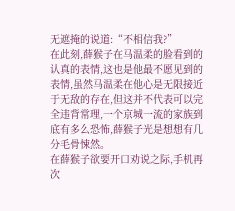无遮掩的说道:“不相信我?”
在此刻,薛猴子在马温柔的脸看到的认真的表情,这也是他最不愿见到的表情,虽然马温柔在他心是无限接近于无敌的存在,但这并不代表可以完全违背常理,一个京城一流的家族到底有多么恐怖,薛猴子光是想想有几分毛骨悚然。
在薛猴子欲要开口劝说之际,手机再次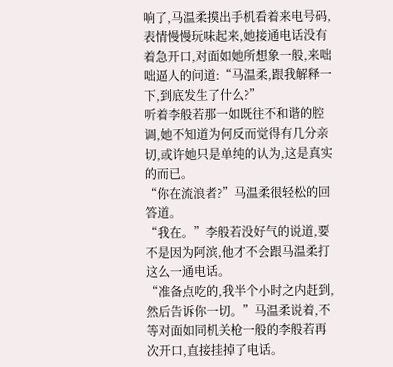响了,马温柔摸出手机看着来电号码,表情慢慢玩味起来,她接通电话没有着急开口,对面如她所想象一般,来咄咄逼人的问道:“马温柔,跟我解释一下,到底发生了什么?”
听着李般若那一如既往不和谐的腔调,她不知道为何反而觉得有几分亲切,或许她只是单纯的认为,这是真实的而已。
“你在流浪者?”马温柔很轻松的回答道。
“我在。”李般若没好气的说道,要不是因为阿滨,他才不会跟马温柔打这么一通电话。
“准备点吃的,我半个小时之内赶到,然后告诉你一切。”马温柔说着,不等对面如同机关枪一般的李般若再次开口,直接挂掉了电话。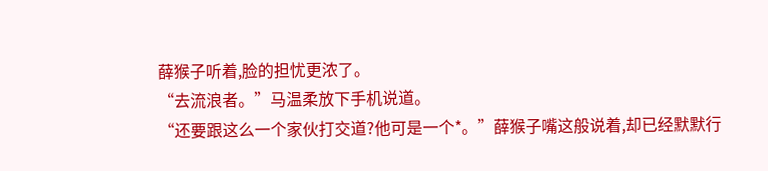薛猴子听着,脸的担忧更浓了。
“去流浪者。”马温柔放下手机说道。
“还要跟这么一个家伙打交道?他可是一个*。”薛猴子嘴这般说着,却已经默默行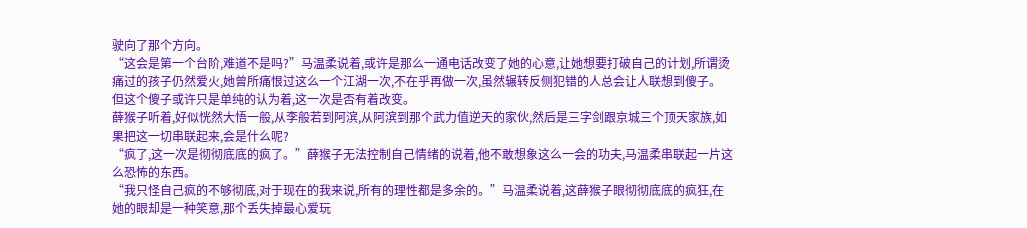驶向了那个方向。
“这会是第一个台阶,难道不是吗?”马温柔说着,或许是那么一通电话改变了她的心意,让她想要打破自己的计划,所谓烫痛过的孩子仍然爱火,她曾所痛恨过这么一个江湖一次,不在乎再做一次,虽然辗转反侧犯错的人总会让人联想到傻子。
但这个傻子或许只是单纯的认为着,这一次是否有着改变。
薛猴子听着,好似恍然大悟一般,从李般若到阿滨,从阿滨到那个武力值逆天的家伙,然后是三字剑跟京城三个顶天家族,如果把这一切串联起来,会是什么呢?
“疯了,这一次是彻彻底底的疯了。”薛猴子无法控制自己情绪的说着,他不敢想象这么一会的功夫,马温柔串联起一片这么恐怖的东西。
“我只怪自己疯的不够彻底,对于现在的我来说,所有的理性都是多余的。”马温柔说着,这薛猴子眼彻彻底底的疯狂,在她的眼却是一种笑意,那个丢失掉最心爱玩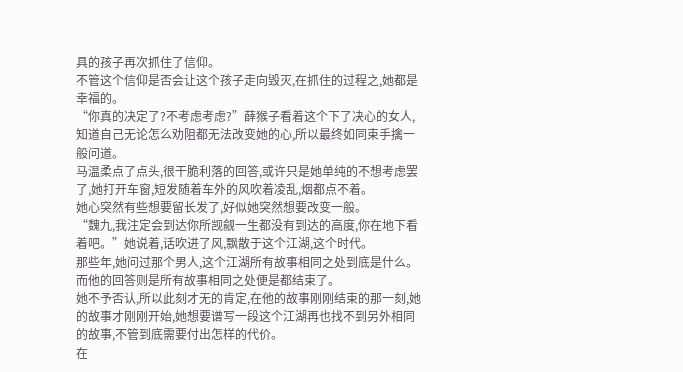具的孩子再次抓住了信仰。
不管这个信仰是否会让这个孩子走向毁灭,在抓住的过程之,她都是幸福的。
“你真的决定了?不考虑考虑?”薛猴子看着这个下了决心的女人,知道自己无论怎么劝阻都无法改变她的心,所以最终如同束手擒一般问道。
马温柔点了点头,很干脆利落的回答,或许只是她单纯的不想考虑罢了,她打开车窗,短发随着车外的风吹着凌乱,烟都点不着。
她心突然有些想要留长发了,好似她突然想要改变一般。
“魏九,我注定会到达你所觊觎一生都没有到达的高度,你在地下看着吧。”她说着,话吹进了风,飘散于这个江湖,这个时代。
那些年,她问过那个男人,这个江湖所有故事相同之处到底是什么。
而他的回答则是所有故事相同之处便是都结束了。
她不予否认,所以此刻才无的肯定,在他的故事刚刚结束的那一刻,她的故事才刚刚开始,她想要谱写一段这个江湖再也找不到另外相同的故事,不管到底需要付出怎样的代价。
在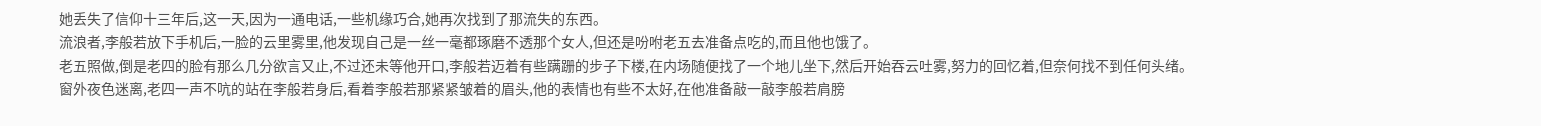她丢失了信仰十三年后,这一天,因为一通电话,一些机缘巧合,她再次找到了那流失的东西。
流浪者,李般若放下手机后,一脸的云里雾里,他发现自己是一丝一毫都琢磨不透那个女人,但还是吩咐老五去准备点吃的,而且他也饿了。
老五照做,倒是老四的脸有那么几分欲言又止,不过还未等他开口,李般若迈着有些蹒跚的步子下楼,在内场随便找了一个地儿坐下,然后开始吞云吐雾,努力的回忆着,但奈何找不到任何头绪。
窗外夜色迷离,老四一声不吭的站在李般若身后,看着李般若那紧紧皱着的眉头,他的表情也有些不太好,在他准备敲一敲李般若肩膀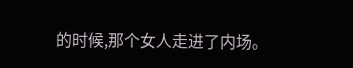的时候,那个女人走进了内场。